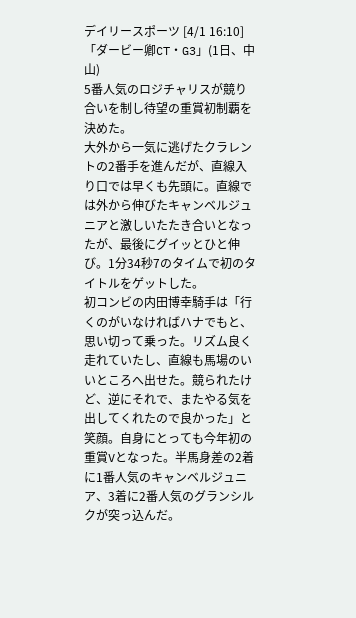デイリースポーツ [4/1 16:10]
「ダービー卿CT・G3」(1日、中山)
5番人気のロジチャリスが競り合いを制し待望の重賞初制覇を決めた。
大外から一気に逃げたクラレントの2番手を進んだが、直線入り口では早くも先頭に。直線では外から伸びたキャンベルジュニアと激しいたたき合いとなったが、最後にグイッとひと伸び。1分34秒7のタイムで初のタイトルをゲットした。
初コンビの内田博幸騎手は「行くのがいなければハナでもと、思い切って乗った。リズム良く走れていたし、直線も馬場のいいところへ出せた。競られたけど、逆にそれで、またやる気を出してくれたので良かった」と笑顔。自身にとっても今年初の重賞Vとなった。半馬身差の2着に1番人気のキャンベルジュニア、3着に2番人気のグランシルクが突っ込んだ。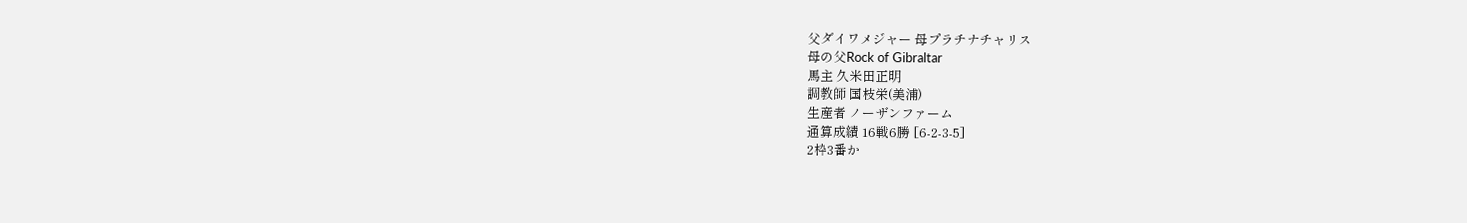父ダイワメジャー 母プラチナチャリス
母の父Rock of Gibraltar
馬主 久米田正明
調教師 国枝栄(美浦)
生産者 ノーザンファーム
通算成績 16戦6勝 [6-2-3-5]
2枠3番か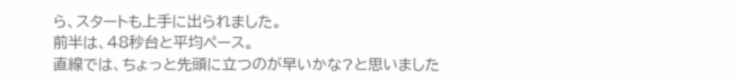ら、スタートも上手に出られました。
前半は、48秒台と平均ペース。
直線では、ちょっと先頭に立つのが早いかな?と思いました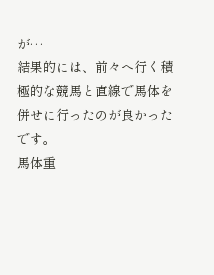が…
結果的には、前々へ行く積極的な競馬と直線で馬体を併せに行ったのが良かったです。
馬体重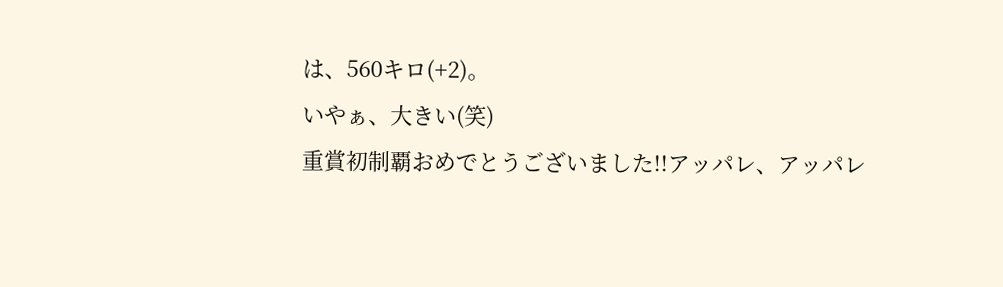は、560キロ(+2)。
いやぁ、大きい(笑)
重賞初制覇おめでとうございました!!アッパレ、アッパレ